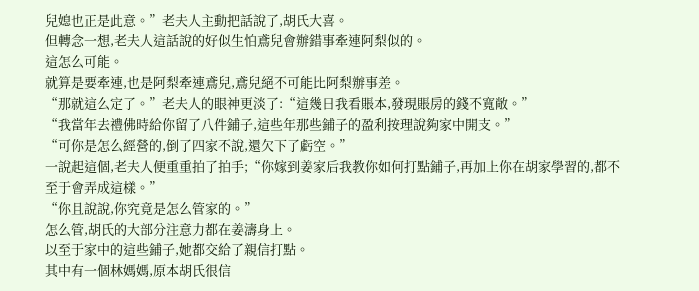兒媳也正是此意。”老夫人主動把話說了,胡氏大喜。
但轉念一想,老夫人這話說的好似生怕鳶兒會辦錯事牽連阿梨似的。
這怎么可能。
就算是要牽連,也是阿梨牽連鳶兒,鳶兒絕不可能比阿梨辦事差。
“那就這么定了。”老夫人的眼神更淡了:“這幾日我看賬本,發現賬房的錢不寬敞。”
“我當年去禮佛時給你留了八件鋪子,這些年那些鋪子的盈利按理說夠家中開支。”
“可你是怎么經營的,倒了四家不說,還欠下了虧空。”
一說起這個,老夫人便重重拍了拍手;“你嫁到姜家后我教你如何打點鋪子,再加上你在胡家學習的,都不至于會弄成這樣。”
“你且說說,你究竟是怎么管家的。”
怎么管,胡氏的大部分注意力都在姜濤身上。
以至于家中的這些鋪子,她都交給了親信打點。
其中有一個林媽媽,原本胡氏很信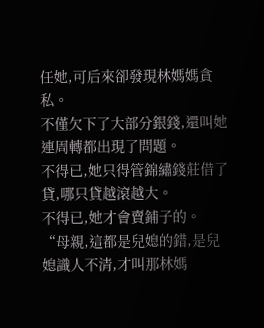任她,可后來卻發現林媽媽貪私。
不僅欠下了大部分銀錢,還叫她連周轉都出現了問題。
不得已,她只得管錦繡錢莊借了貸,哪只貸越滾越大。
不得已,她才會賣鋪子的。
“母親,這都是兒媳的錯,是兒媳識人不清,才叫那林媽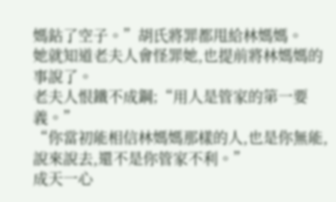媽鉆了空子。”胡氏將罪都甩給林媽媽。
她就知道老夫人會怪罪她,也提前將林媽媽的事說了。
老夫人恨鐵不成鋼;“用人是管家的第一要義。”
“你當初能相信林媽媽那樣的人,也是你無能,說來說去,還不是你管家不利。”
成天一心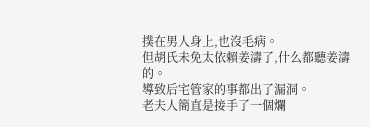撲在男人身上,也沒毛病。
但胡氏未免太依賴姜濤了,什么都聽姜濤的。
導致后宅管家的事都出了漏洞。
老夫人簡直是接手了一個爛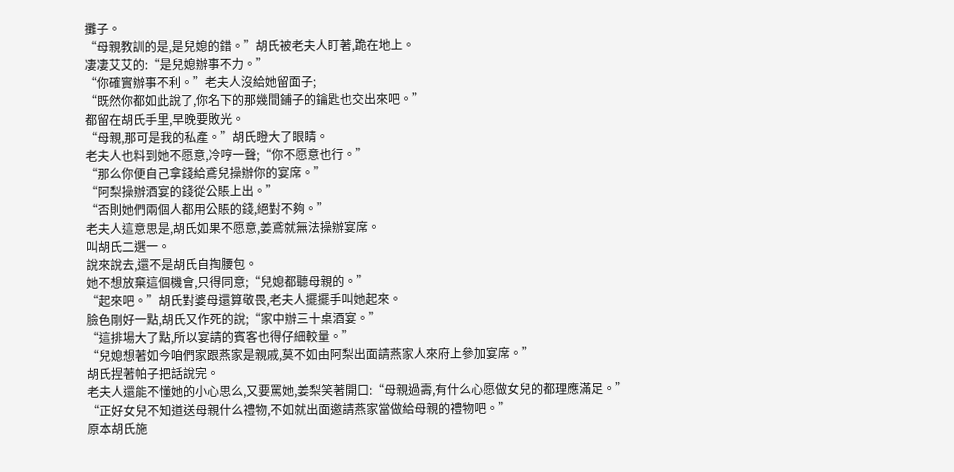攤子。
“母親教訓的是,是兒媳的錯。”胡氏被老夫人盯著,跪在地上。
凄凄艾艾的:“是兒媳辦事不力。”
“你確實辦事不利。”老夫人沒給她留面子;
“既然你都如此說了,你名下的那幾間鋪子的鑰匙也交出來吧。”
都留在胡氏手里,早晚要敗光。
“母親,那可是我的私產。”胡氏瞪大了眼睛。
老夫人也料到她不愿意,冷哼一聲;“你不愿意也行。”
“那么你便自己拿錢給鳶兒操辦你的宴席。”
“阿梨操辦酒宴的錢從公賬上出。”
“否則她們兩個人都用公賬的錢,絕對不夠。”
老夫人這意思是,胡氏如果不愿意,姜鳶就無法操辦宴席。
叫胡氏二選一。
說來說去,還不是胡氏自掏腰包。
她不想放棄這個機會,只得同意;“兒媳都聽母親的。”
“起來吧。”胡氏對婆母還算敬畏,老夫人擺擺手叫她起來。
臉色剛好一點,胡氏又作死的說;“家中辦三十桌酒宴。”
“這排場大了點,所以宴請的賓客也得仔細較量。”
“兒媳想著如今咱們家跟燕家是親戚,莫不如由阿梨出面請燕家人來府上參加宴席。”
胡氏捏著帕子把話說完。
老夫人還能不懂她的小心思么,又要罵她,姜梨笑著開口:“母親過壽,有什么心愿做女兒的都理應滿足。”
“正好女兒不知道送母親什么禮物,不如就出面邀請燕家當做給母親的禮物吧。”
原本胡氏施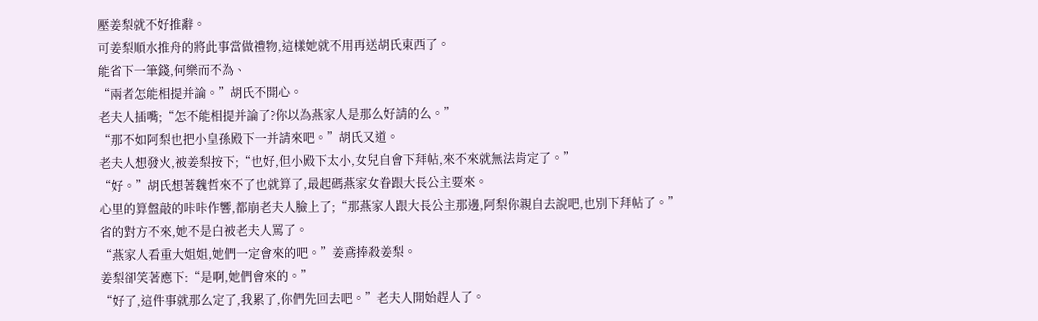壓姜梨就不好推辭。
可姜梨順水推舟的將此事當做禮物,這樣她就不用再送胡氏東西了。
能省下一筆錢,何樂而不為、
“兩者怎能相提并論。”胡氏不開心。
老夫人插嘴;“怎不能相提并論了?你以為燕家人是那么好請的么。”
“那不如阿梨也把小皇孫殿下一并請來吧。”胡氏又道。
老夫人想發火,被姜梨按下;“也好,但小殿下太小,女兒自會下拜帖,來不來就無法肯定了。”
“好。”胡氏想著魏哲來不了也就算了,最起碼燕家女眷跟大長公主要來。
心里的算盤敲的咔咔作響,都崩老夫人臉上了;“那燕家人跟大長公主那邊,阿梨你親自去說吧,也別下拜帖了。”
省的對方不來,她不是白被老夫人罵了。
“燕家人看重大姐姐,她們一定會來的吧。”姜鳶捧殺姜梨。
姜梨卻笑著應下:“是啊,她們會來的。”
“好了,這件事就那么定了,我累了,你們先回去吧。”老夫人開始趕人了。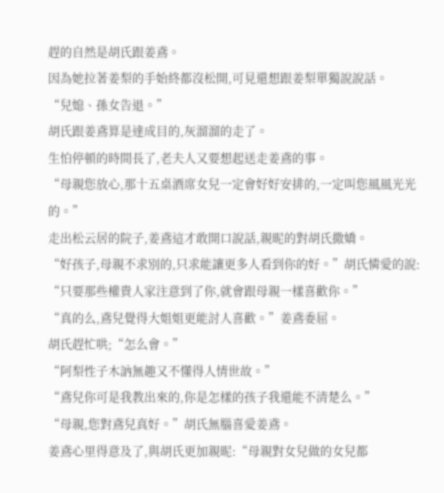趕的自然是胡氏跟姜鳶。
因為她拉著姜梨的手始終都沒松開,可見還想跟姜梨單獨說說話。
“兒媳、孫女告退。”
胡氏跟姜鳶算是達成目的,灰溜溜的走了。
生怕停頓的時間長了,老夫人又要想起送走姜鳶的事。
“母親您放心,那十五桌酒席女兒一定會好好安排的,一定叫您風風光光的。”
走出松云居的院子,姜鳶這才敢開口說話,親昵的對胡氏撒嬌。
“好孩子,母親不求別的,只求能讓更多人看到你的好。”胡氏憐愛的說:
“只要那些權貴人家注意到了你,就會跟母親一樣喜歡你。”
“真的么,鳶兒覺得大姐姐更能討人喜歡。”姜鳶委屈。
胡氏趕忙哄;“怎么會。”
“阿梨性子木訥無趣又不懂得人情世故。”
“鳶兒你可是我教出來的,你是怎樣的孩子我還能不清楚么。”
“母親,您對鳶兒真好。”胡氏無腦喜愛姜鳶。
姜鳶心里得意及了,與胡氏更加親昵:“母親對女兒做的女兒都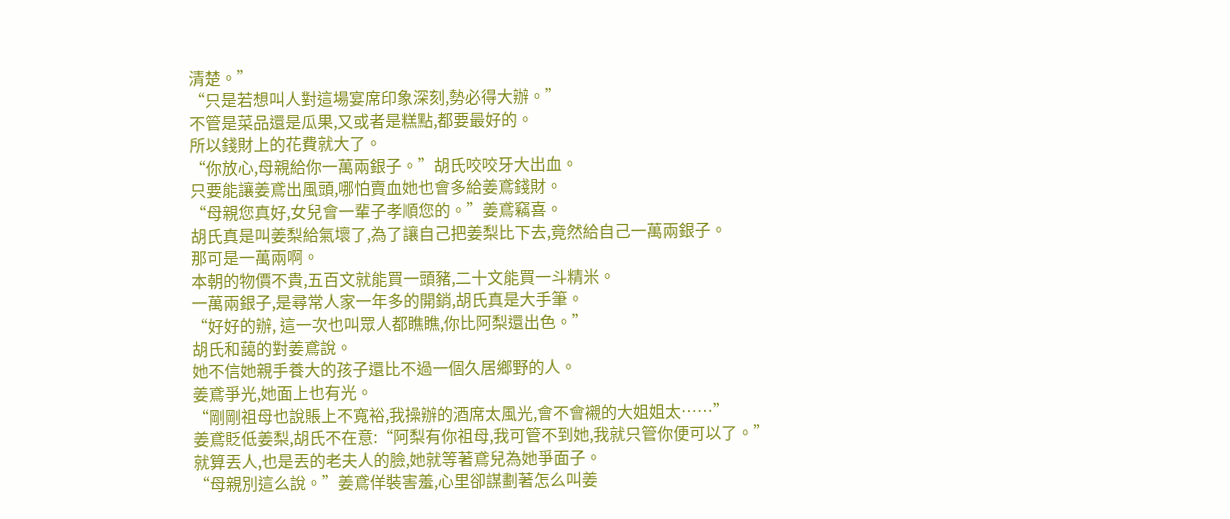清楚。”
“只是若想叫人對這場宴席印象深刻,勢必得大辦。”
不管是菜品還是瓜果,又或者是糕點,都要最好的。
所以錢財上的花費就大了。
“你放心,母親給你一萬兩銀子。”胡氏咬咬牙大出血。
只要能讓姜鳶出風頭,哪怕賣血她也會多給姜鳶錢財。
“母親您真好,女兒會一輩子孝順您的。”姜鳶竊喜。
胡氏真是叫姜梨給氣壞了,為了讓自己把姜梨比下去,竟然給自己一萬兩銀子。
那可是一萬兩啊。
本朝的物價不貴,五百文就能買一頭豬,二十文能買一斗精米。
一萬兩銀子,是尋常人家一年多的開銷,胡氏真是大手筆。
“好好的辦, 這一次也叫眾人都瞧瞧,你比阿梨還出色。”
胡氏和藹的對姜鳶說。
她不信她親手養大的孩子還比不過一個久居鄉野的人。
姜鳶爭光,她面上也有光。
“剛剛祖母也說賬上不寬裕,我操辦的酒席太風光,會不會襯的大姐姐太……”
姜鳶貶低姜梨,胡氏不在意:“阿梨有你祖母,我可管不到她,我就只管你便可以了。”
就算丟人,也是丟的老夫人的臉,她就等著鳶兒為她爭面子。
“母親別這么說。”姜鳶佯裝害羞,心里卻謀劃著怎么叫姜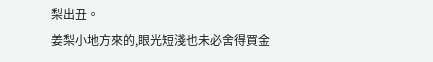梨出丑。
姜梨小地方來的,眼光短淺也未必舍得買金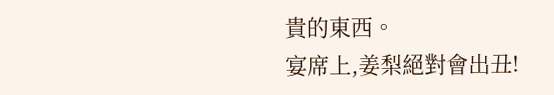貴的東西。
宴席上,姜梨絕對會出丑!